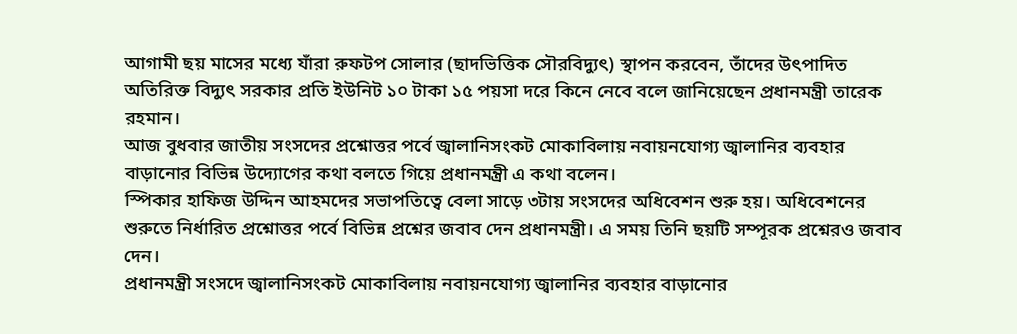আগামী ছয় মাসের মধ্যে যাঁরা রুফটপ সোলার (ছাদভিত্তিক সৌরবিদ্যুৎ) স্থাপন করবেন, তাঁদের উৎপাদিত অতিরিক্ত বিদ্যুৎ সরকার প্রতি ইউনিট ১০ টাকা ১৫ পয়সা দরে কিনে নেবে বলে জানিয়েছেন প্রধানমন্ত্রী তারেক রহমান।
আজ বুধবার জাতীয় সংসদের প্রশ্নোত্তর পর্বে জ্বালানিসংকট মোকাবিলায় নবায়নযোগ্য জ্বালানির ব্যবহার বাড়ানোর বিভিন্ন উদ্যোগের কথা বলতে গিয়ে প্রধানমন্ত্রী এ কথা বলেন।
স্পিকার হাফিজ উদ্দিন আহমদের সভাপতিত্বে বেলা সাড়ে ৩টায় সংসদের অধিবেশন শুরু হয়। অধিবেশনের শুরুতে নির্ধারিত প্রশ্নোত্তর পর্বে বিভিন্ন প্রশ্নের জবাব দেন প্রধানমন্ত্রী। এ সময় তিনি ছয়টি সম্পূরক প্রশ্নেরও জবাব দেন।
প্রধানমন্ত্রী সংসদে জ্বালানিসংকট মোকাবিলায় নবায়নযোগ্য জ্বালানির ব্যবহার বাড়ানোর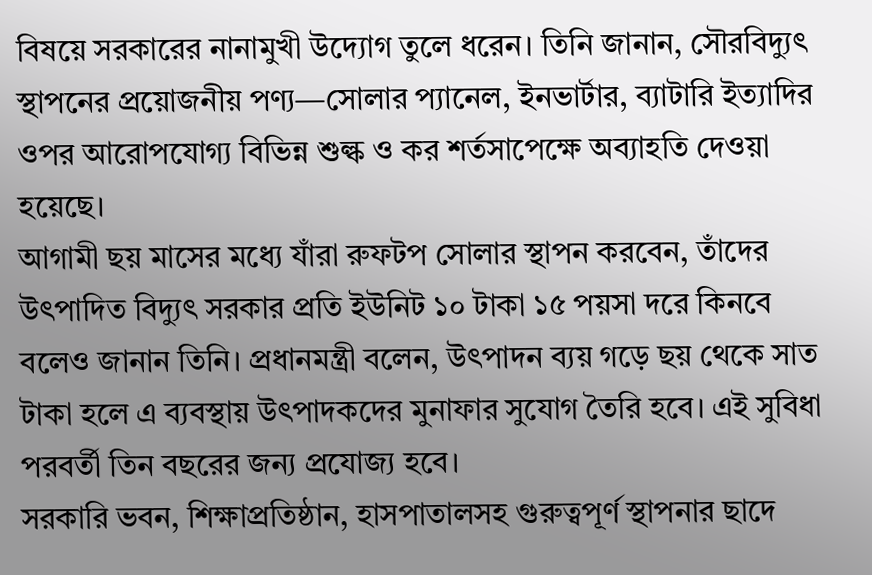বিষয়ে সরকারের নানামুখী উদ্যোগ তুলে ধরেন। তিনি জানান, সৌরবিদ্যুৎ স্থাপনের প্রয়োজনীয় পণ্য—সোলার প্যানেল, ইনভার্টার, ব্যাটারি ইত্যাদির ওপর আরোপযোগ্য বিভিন্ন শুল্ক ও কর শর্তসাপেক্ষে অব্যাহতি দেওয়া হয়েছে।
আগামী ছয় মাসের মধ্যে যাঁরা রুফটপ সোলার স্থাপন করবেন, তাঁদের উৎপাদিত বিদ্যুৎ সরকার প্রতি ইউনিট ১০ টাকা ১৫ পয়সা দরে কিনবে বলেও জানান তিনি। প্রধানমন্ত্রী বলেন, উৎপাদন ব্যয় গড়ে ছয় থেকে সাত টাকা হলে এ ব্যবস্থায় উৎপাদকদের মুনাফার সুযোগ তৈরি হবে। এই সুবিধা পরবর্তী তিন বছরের জন্য প্রযোজ্য হবে।
সরকারি ভবন, শিক্ষাপ্রতিষ্ঠান, হাসপাতালসহ গুরুত্বপূর্ণ স্থাপনার ছাদে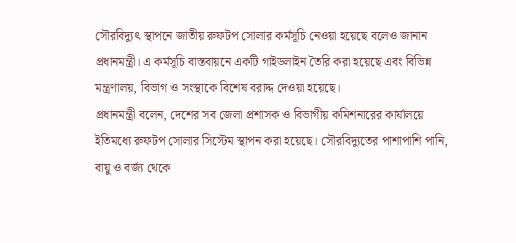সৌরবিদ্যুৎ স্থাপনে জাতীয় রুফটপ সোলার কর্মসূচি নেওয়া হয়েছে বলেও জানান প্রধানমন্ত্রী। এ কর্মসূচি বাস্তবায়নে একটি গাইডলাইন তৈরি করা হয়েছে এবং বিভিন্ন মন্ত্রণালয়, বিভাগ ও সংস্থাকে বিশেষ বরাদ্দ দেওয়া হয়েছে।
প্রধানমন্ত্রী বলেন, দেশের সব জেলা প্রশাসক ও বিভাগীয় কমিশনারের কার্যালয়ে ইতিমধ্যে রুফটপ সোলার সিস্টেম স্থাপন করা হয়েছে। সৌরবিদ্যুতের পাশাপাশি পানি, বায়ু ও বর্জ্য থেকে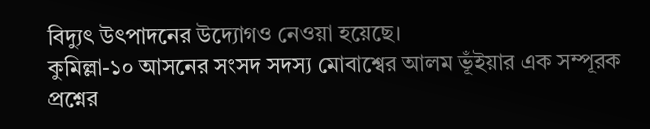বিদ্যুৎ উৎপাদনের উদ্যোগও নেওয়া হয়েছে।
কুমিল্লা-১০ আসনের সংসদ সদস্য মোবাশ্বের আলম ভূঁইয়ার এক সম্পূরক প্রশ্নের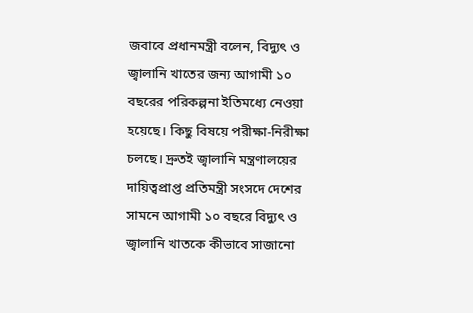জবাবে প্রধানমন্ত্রী বলেন, বিদ্যুৎ ও জ্বালানি খাতের জন্য আগামী ১০ বছরের পরিকল্পনা ইতিমধ্যে নেওয়া হয়েছে। কিছু বিষয়ে পরীক্ষা-নিরীক্ষা চলছে। দ্রুতই জ্বালানি মন্ত্রণালয়ের দায়িত্বপ্রাপ্ত প্রতিমন্ত্রী সংসদে দেশের সামনে আগামী ১০ বছরে বিদ্যুৎ ও জ্বালানি খাতকে কীভাবে সাজানো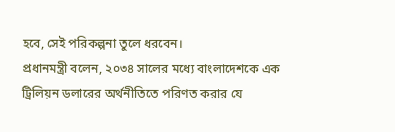হবে, সেই পরিকল্পনা তুলে ধরবেন।
প্রধানমন্ত্রী বলেন, ২০৩৪ সালের মধ্যে বাংলাদেশকে এক ট্রিলিয়ন ডলারের অর্থনীতিতে পরিণত করার যে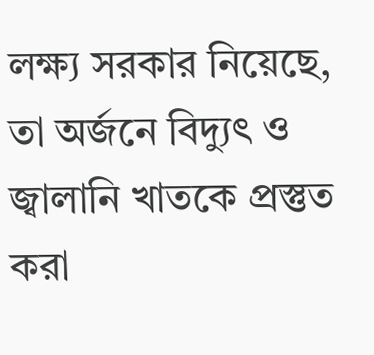লক্ষ্য সরকার নিয়েছে, তা অর্জনে বিদ্যুৎ ও জ্বালানি খাতকে প্রস্তুত করা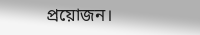প্রয়োজন।